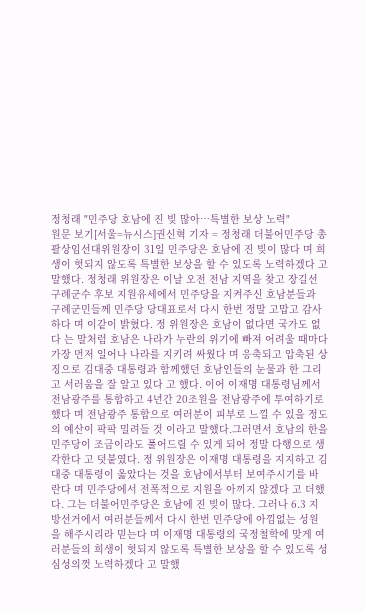정청래 "민주당 호남에 진 빚 많아…특별한 보상 노력"
원문 보기[서울=뉴시스]권신혁 기자 = 정청래 더불어민주당 총괄상임선대위원장이 31일 민주당은 호남에 진 빚이 많다 며 희생이 헛되지 않도록 특별한 보상을 할 수 있도록 노력하겠다 고 말했다. 정청래 위원장은 이날 오전 전남 지역을 찾고 장길선 구례군수 후보 지원유세에서 민주당을 지켜주신 호남분들과 구례군민들께 민주당 당대표로서 다시 한번 정말 고맙고 감사하다 며 이같이 밝혔다. 정 위원장은 호남이 없다면 국가도 없다 는 말처럼 호남은 나라가 누란의 위기에 빠져 어려울 때마다 가장 먼저 일어나 나라를 지키려 싸웠다 며 응축되고 압축된 상징으로 김대중 대통령과 함께했던 호남인들의 눈물과 한 그리고 서러움을 잘 알고 있다 고 했다. 이어 이재명 대통령님께서 전남광주를 통합하고 4년간 20조원을 전남광주에 투여하기로 했다 며 전남광주 통합으로 여러분이 피부로 느낄 수 있을 정도의 예산이 팍팍 밀려들 것 이라고 말했다.그러면서 호남의 한을 민주당이 조금이라도 풀어드릴 수 있게 되어 정말 다행으로 생각한다 고 덧붙였다. 정 위원장은 이재명 대통령을 지지하고 김대중 대통령이 옳았다는 것을 호남에서부터 보여주시기를 바란다 며 민주당에서 전폭적으로 지원을 아끼지 않겠다 고 더했다. 그는 더불어민주당은 호남에 진 빚이 많다. 그러나 6.3 지방선거에서 여러분들께서 다시 한번 민주당에 아낌없는 성원을 해주시리라 믿는다 며 이재명 대통령의 국정철학에 맞게 여러분들의 희생이 헛되지 않도록 특별한 보상을 할 수 있도록 성심성의껏 노력하겠다 고 말했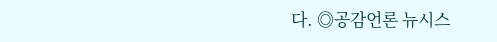다. ◎공감언론 뉴시스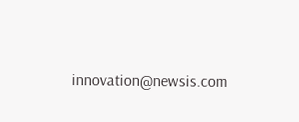innovation@newsis.com